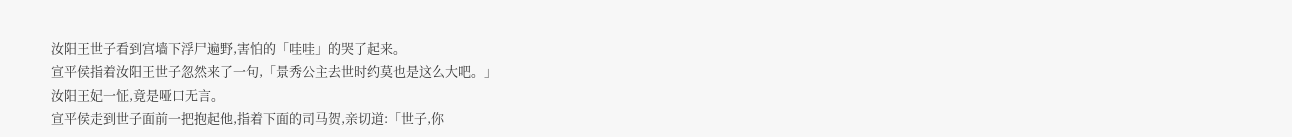汝阳王世子看到宫墙下浮尸遍野,害怕的「哇哇」的哭了起来。
宣平侯指着汝阳王世子忽然来了一句,「景秀公主去世时约莫也是这么大吧。」
汝阳王妃一怔,竟是哑口无言。
宣平侯走到世子面前一把抱起他,指着下面的司马贺,亲切道:「世子,你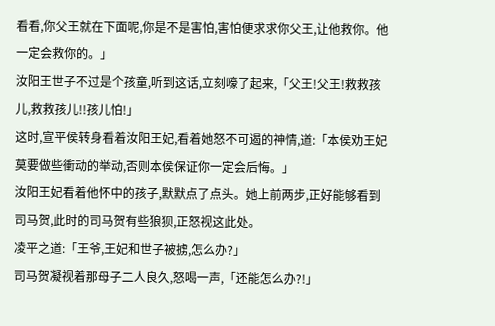看看,你父王就在下面呢,你是不是害怕,害怕便求求你父王,让他救你。他一定会救你的。」
汝阳王世子不过是个孩童,听到这话,立刻嚎了起来,「父王!父王!救救孩儿,救救孩儿!!孩儿怕!」
这时,宣平侯转身看着汝阳王妃,看着她怒不可遏的神情,道:「本侯劝王妃莫要做些衝动的举动,否则本侯保证你一定会后悔。」
汝阳王妃看着他怀中的孩子,默默点了点头。她上前两步,正好能够看到司马贺,此时的司马贺有些狼狈,正怒视这此处。
凌平之道:「王爷,王妃和世子被掳,怎么办?」
司马贺凝视着那母子二人良久,怒喝一声,「还能怎么办?!」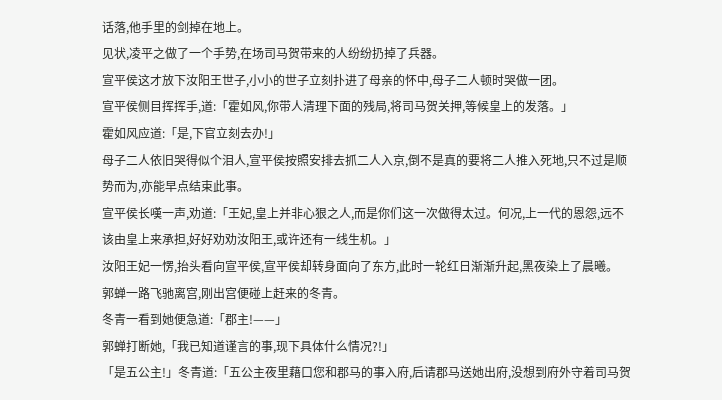话落,他手里的剑掉在地上。
见状,凌平之做了一个手势,在场司马贺带来的人纷纷扔掉了兵器。
宣平侯这才放下汝阳王世子,小小的世子立刻扑进了母亲的怀中,母子二人顿时哭做一团。
宣平侯侧目挥挥手,道:「霍如风,你带人清理下面的残局,将司马贺关押,等候皇上的发落。」
霍如风应道:「是,下官立刻去办!」
母子二人依旧哭得似个泪人,宣平侯按照安排去抓二人入京,倒不是真的要将二人推入死地,只不过是顺势而为,亦能早点结束此事。
宣平侯长嘆一声,劝道:「王妃,皇上并非心狠之人,而是你们这一次做得太过。何况,上一代的恩怨,远不该由皇上来承担,好好劝劝汝阳王,或许还有一线生机。」
汝阳王妃一愣,抬头看向宣平侯,宣平侯却转身面向了东方,此时一轮红日渐渐升起,黑夜染上了晨曦。
郭蝉一路飞驰离宫,刚出宫便碰上赶来的冬青。
冬青一看到她便急道:「郡主!——」
郭蝉打断她,「我已知道谨言的事,现下具体什么情况?!」
「是五公主!」冬青道:「五公主夜里藉口您和郡马的事入府,后请郡马送她出府,没想到府外守着司马贺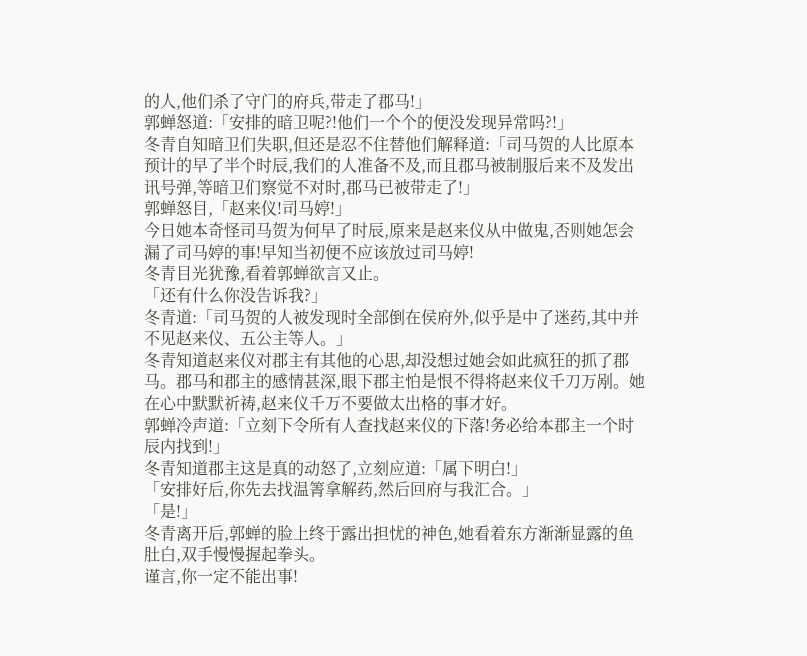的人,他们杀了守门的府兵,带走了郡马!」
郭蝉怒道:「安排的暗卫呢?!他们一个个的便没发现异常吗?!」
冬青自知暗卫们失职,但还是忍不住替他们解释道:「司马贺的人比原本预计的早了半个时辰,我们的人准备不及,而且郡马被制服后来不及发出讯号弹,等暗卫们察觉不对时,郡马已被带走了!」
郭蝉怒目,「赵来仪!司马婷!」
今日她本奇怪司马贺为何早了时辰,原来是赵来仪从中做鬼,否则她怎会漏了司马婷的事!早知当初便不应该放过司马婷!
冬青目光犹豫,看着郭蝉欲言又止。
「还有什么你没告诉我?」
冬青道:「司马贺的人被发现时全部倒在侯府外,似乎是中了迷药,其中并不见赵来仪、五公主等人。」
冬青知道赵来仪对郡主有其他的心思,却没想过她会如此疯狂的抓了郡马。郡马和郡主的感情甚深,眼下郡主怕是恨不得将赵来仪千刀万剐。她在心中默默祈祷,赵来仪千万不要做太出格的事才好。
郭蝉冷声道:「立刻下令所有人查找赵来仪的下落!务必给本郡主一个时辰内找到!」
冬青知道郡主这是真的动怒了,立刻应道:「属下明白!」
「安排好后,你先去找温箐拿解药,然后回府与我汇合。」
「是!」
冬青离开后,郭蝉的脸上终于露出担忧的神色,她看着东方渐渐显露的鱼肚白,双手慢慢握起拳头。
谨言,你一定不能出事!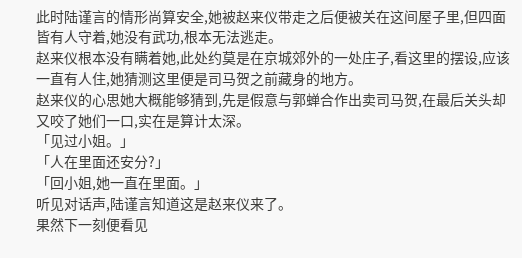此时陆谨言的情形尚算安全,她被赵来仪带走之后便被关在这间屋子里,但四面皆有人守着,她没有武功,根本无法逃走。
赵来仪根本没有瞒着她,此处约莫是在京城郊外的一处庄子,看这里的摆设,应该一直有人住,她猜测这里便是司马贺之前藏身的地方。
赵来仪的心思她大概能够猜到,先是假意与郭蝉合作出卖司马贺,在最后关头却又咬了她们一口,实在是算计太深。
「见过小姐。」
「人在里面还安分?」
「回小姐,她一直在里面。」
听见对话声,陆谨言知道这是赵来仪来了。
果然下一刻便看见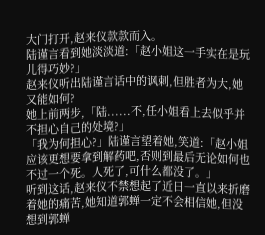大门打开,赵来仪款款而入。
陆谨言看到她淡淡道:「赵小姐这一手实在是玩儿得巧妙?」
赵来仪听出陆谨言话中的讽刺,但胜者为大,她又能如何?
她上前两步,「陆......不,任小姐看上去似乎并不担心自己的处境?」
「我为何担心?」陆谨言望着她,笑道:「赵小姐应该更想要拿到解药吧,否则到最后无论如何也不过一个死。人死了,可什么都没了。」
听到这话,赵来仪不禁想起了近日一直以来折磨着她的痛苦,她知道郭蝉一定不会相信她,但没想到郭蝉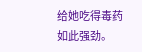给她吃得毒药如此强劲。